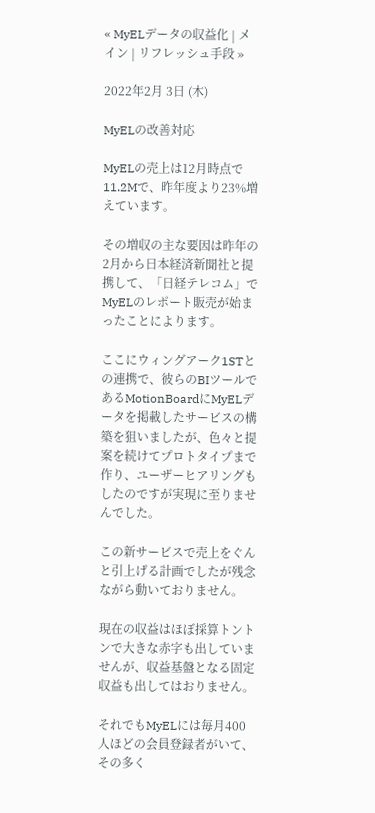« MyELデータの収益化 | メイン | リフレッシュ手段 »

2022年2月 3日 (木)

MyELの改善対応

MyELの売上は12月時点で11.2Mで、昨年度より23%増えています。

その増収の主な要因は昨年の2月から日本経済新聞社と提携して、「日経テレコム」でMyELのレポート販売が始まったことによります。

ここにウィングアーク1STとの連携で、彼らのBIツールであるMotionBoardにMyELデータを掲載したサービスの構築を狙いましたが、色々と提案を続けてプロトタイプまで作り、ユーザーヒアリングもしたのですが実現に至りませんでした。

この新サービスで売上をぐんと引上げる計画でしたが残念ながら動いておりません。

現在の収益はほぼ採算トントンで大きな赤字も出していませんが、収益基盤となる固定収益も出してはおりません。

それでもMyELには毎月400人ほどの会員登録者がいて、その多く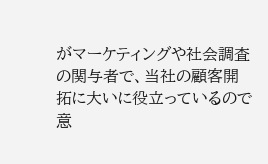がマーケティングや社会調査の関与者で、当社の顧客開拓に大いに役立っているので意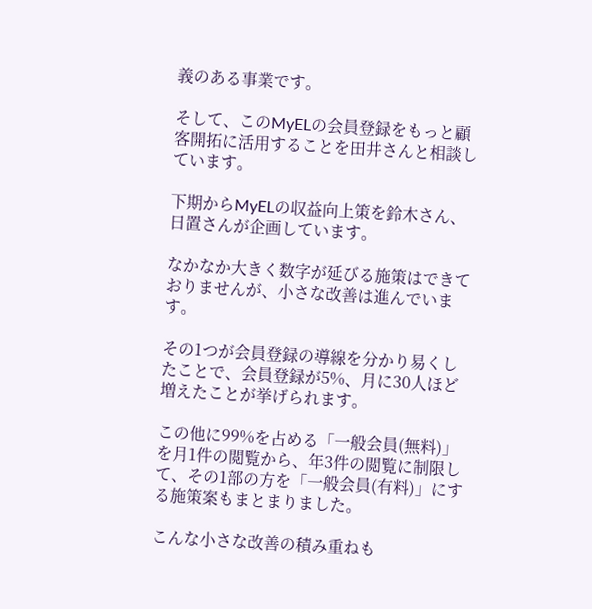義のある事業です。

そして、このMyELの会員登録をもっと顧客開拓に活用することを田井さんと相談しています。

下期からMyELの収益向上策を鈴木さん、日置さんが企画しています。

なかなか大きく数字が延びる施策はできておりませんが、小さな改善は進んでいます。

その1つが会員登録の導線を分かり易くしたことで、会員登録が5%、月に30人ほど増えたことが挙げられます。

この他に99%を占める「一般会員(無料)」を月1件の閲覧から、年3件の閲覧に制限して、その1部の方を「一般会員(有料)」にする施策案もまとまりました。

こんな小さな改善の積み重ねも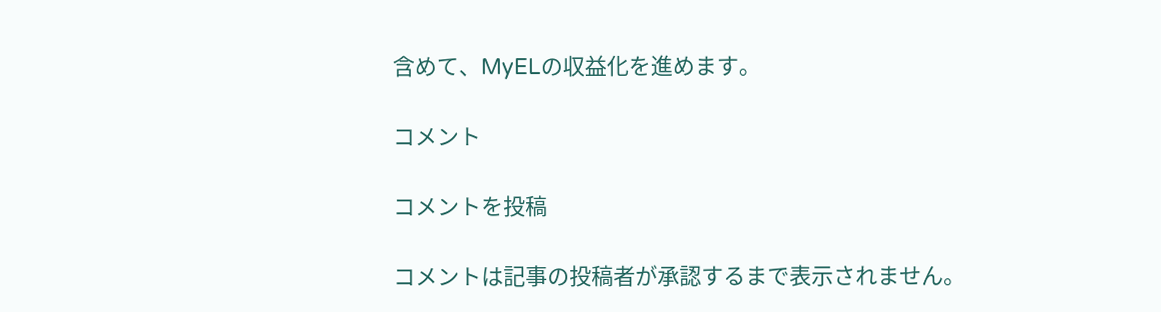含めて、MyELの収益化を進めます。

コメント

コメントを投稿

コメントは記事の投稿者が承認するまで表示されません。